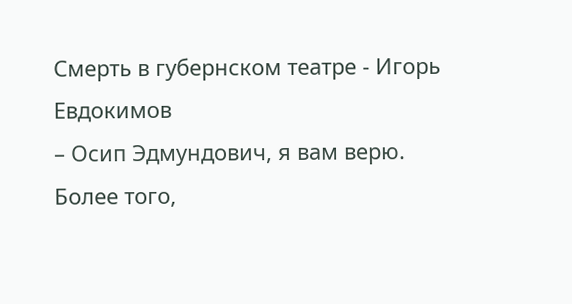Смерть в губернском театре - Игорь Евдокимов
– Осип Эдмундович, я вам верю. Более того,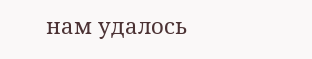нам удалось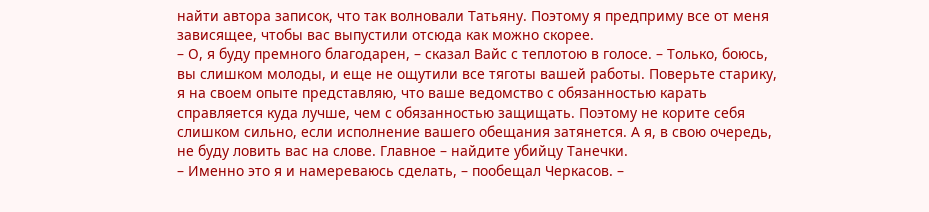найти автора записок, что так волновали Татьяну. Поэтому я предприму все от меня зависящее, чтобы вас выпустили отсюда как можно скорее.
– О, я буду премного благодарен, – сказал Вайс с теплотою в голосе. – Только, боюсь, вы слишком молоды, и еще не ощутили все тяготы вашей работы. Поверьте старику, я на своем опыте представляю, что ваше ведомство с обязанностью карать справляется куда лучше, чем с обязанностью защищать. Поэтому не корите себя слишком сильно, если исполнение вашего обещания затянется. А я, в свою очередь, не буду ловить вас на слове. Главное – найдите убийцу Танечки.
– Именно это я и намереваюсь сделать, – пообещал Черкасов. –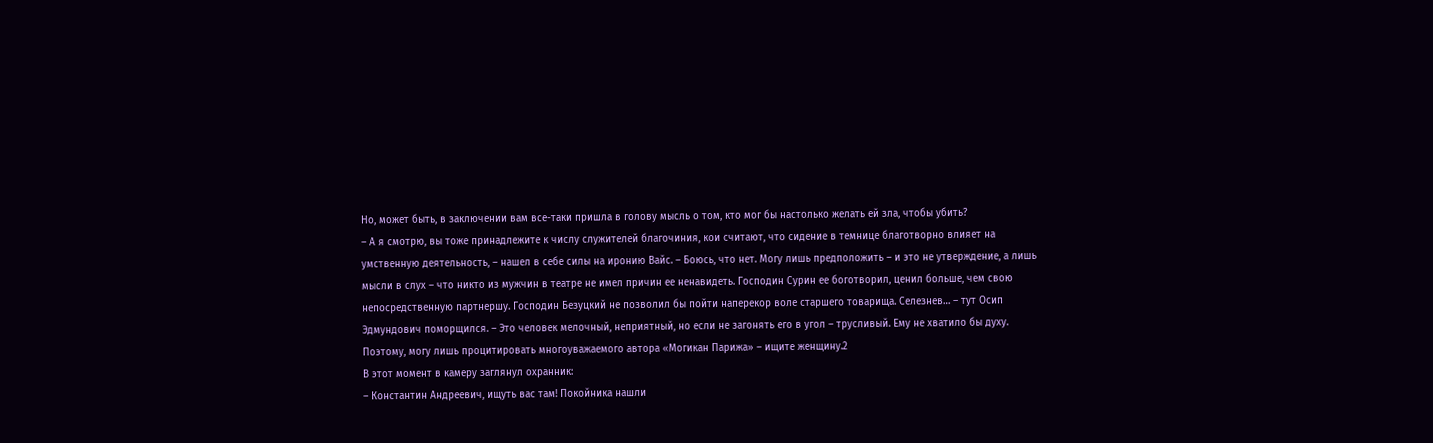Но, может быть, в заключении вам все-таки пришла в голову мысль о том, кто мог бы настолько желать ей зла, чтобы убить?
– А я смотрю, вы тоже принадлежите к числу служителей благочиния, кои считают, что сидение в темнице благотворно влияет на умственную деятельность, – нашел в себе силы на иронию Вайс. – Боюсь, что нет. Могу лишь предположить – и это не утверждение, а лишь мысли в слух – что никто из мужчин в театре не имел причин ее ненавидеть. Господин Сурин ее боготворил, ценил больше, чем свою непосредственную партнершу. Господин Безуцкий не позволил бы пойти наперекор воле старшего товарища. Селезнев… – тут Осип Эдмундович поморщился. – Это человек мелочный, неприятный, но если не загонять его в угол – трусливый. Ему не хватило бы духу. Поэтому, могу лишь процитировать многоуважаемого автора «Могикан Парижа» – ищите женщину.2
В этот момент в камеру заглянул охранник:
– Константин Андреевич, ищуть вас там! Покойника нашли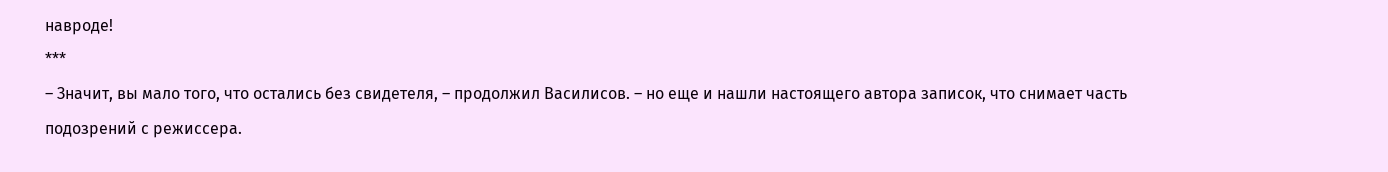навроде!
***
– Значит, вы мало того, что остались без свидетеля, – продолжил Василисов. – но еще и нашли настоящего автора записок, что снимает часть подозрений с режиссера.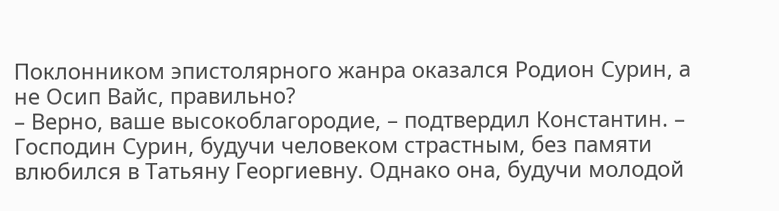Поклонником эпистолярного жанра оказался Родион Сурин, а не Осип Вайс, правильно?
– Верно, ваше высокоблагородие, – подтвердил Константин. – Господин Сурин, будучи человеком страстным, без памяти влюбился в Татьяну Георгиевну. Однако она, будучи молодой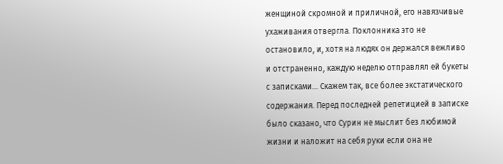женщиной скромной и приличной, его навязчивые ухаживания отвергла. Поклонника это не остановило, и, хотя на людях он держался вежливо и отстраненно, каждую неделю отправлял ей букеты с записками… Скажем так, все более экстатического содержания. Перед последней репетицией в записке было сказано, что Сурин не мыслит без любимой жизни и наложит на себя руки если она не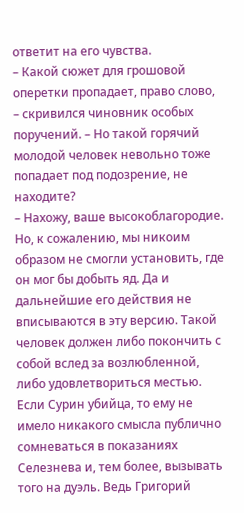ответит на его чувства.
– Какой сюжет для грошовой оперетки пропадает, право слово, – скривился чиновник особых поручений. – Но такой горячий молодой человек невольно тоже попадает под подозрение, не находите?
– Нахожу, ваше высокоблагородие. Но, к сожалению, мы никоим образом не смогли установить, где он мог бы добыть яд. Да и дальнейшие его действия не вписываются в эту версию. Такой человек должен либо покончить с собой вслед за возлюбленной, либо удовлетвориться местью. Если Сурин убийца, то ему не имело никакого смысла публично сомневаться в показаниях Селезнева и, тем более, вызывать того на дуэль. Ведь Григорий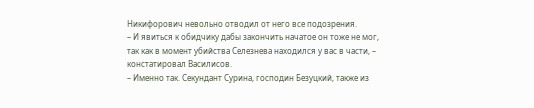Никифорович невольно отводил от него все подозрения.
– И явиться к обидчику дабы закончить начатое он тоже не мог, так как в момент убийства Селезнева находился у вас в части, – констатировал Василисов.
– Именно так. Секундант Сурина, господин Безуцкий, также из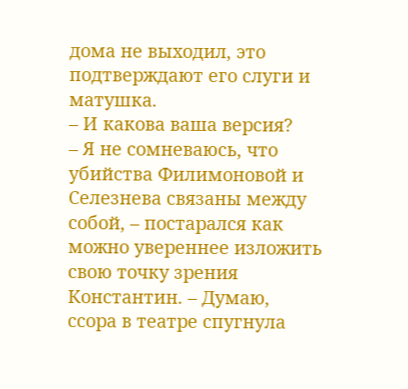дома не выходил, это подтверждают его слуги и матушка.
– И какова ваша версия?
– Я не сомневаюсь, что убийства Филимоновой и Селезнева связаны между собой, – постарался как можно увереннее изложить свою точку зрения Константин. – Думаю, ссора в театре спугнула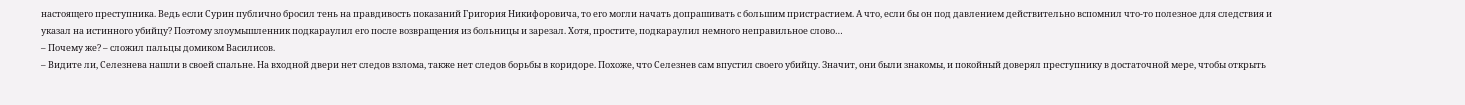настоящего преступника. Ведь если Сурин публично бросил тень на правдивость показаний Григория Никифоровича, то его могли начать допрашивать с большим пристрастием. А что, если бы он под давлением действительно вспомнил что-то полезное для следствия и указал на истинного убийцу? Поэтому злоумышленник подкараулил его после возвращения из больницы и зарезал. Хотя, простите, подкараулил немного неправильное слово…
– Почему же? – сложил пальцы домиком Василисов.
– Видите ли, Селезнева нашли в своей спальне. На входной двери нет следов взлома, также нет следов борьбы в коридоре. Похоже, что Селезнев сам впустил своего убийцу. Значит, они были знакомы, и покойный доверял преступнику в достаточной мере, чтобы открыть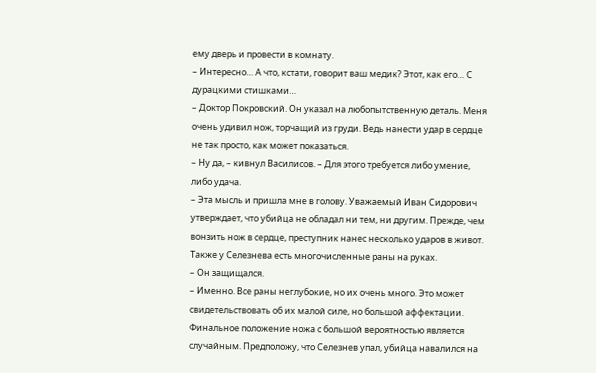ему дверь и провести в комнату.
– Интересно… А что, кстати, говорит ваш медик? Этот, как его… С дурацкими стишками…
– Доктор Покровский. Он указал на любопытственную деталь. Меня очень удивил нож, торчащий из груди. Ведь нанести удар в сердце не так просто, как может показаться.
– Ну да, – кивнул Василисов. – Для этого требуется либо умение, либо удача.
– Эта мысль и пришла мне в голову. Уважаемый Иван Сидорович утверждает, что убийца не обладал ни тем, ни другим. Прежде, чем вонзить нож в сердце, преступник нанес несколько ударов в живот. Также у Селезнева есть многочисленные раны на руках.
– Он защищался.
– Именно. Все раны неглубокие, но их очень много. Это может свидетельствовать об их малой силе, но большой аффектации. Финальное положение ножа с большой вероятностью является случайным. Предположу, что Селезнев упал, убийца навалился на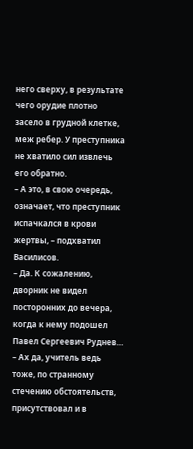него сверху, в результате чего орудие плотно засело в грудной клетке, меж ребер. У преступника не хватило сил извлечь его обратно.
– А это, в свою очередь, означает, что преступник испачкался в крови жертвы, – подхватил Василисов.
– Да. К сожалению, дворник не видел посторонних до вечера, когда к нему подошел Павел Сергеевич Руднев…
– Ах да, учитель ведь тоже, по странному стечению обстоятельств, присутствовал и в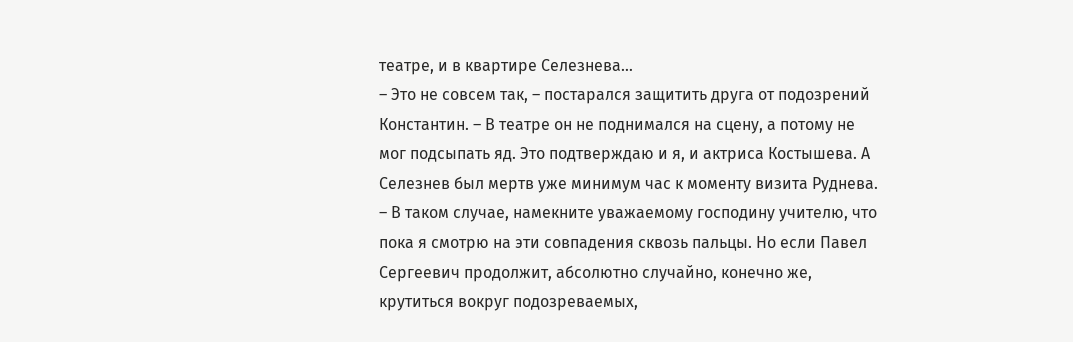театре, и в квартире Селезнева…
– Это не совсем так, – постарался защитить друга от подозрений Константин. – В театре он не поднимался на сцену, а потому не мог подсыпать яд. Это подтверждаю и я, и актриса Костышева. А Селезнев был мертв уже минимум час к моменту визита Руднева.
– В таком случае, намекните уважаемому господину учителю, что пока я смотрю на эти совпадения сквозь пальцы. Но если Павел Сергеевич продолжит, абсолютно случайно, конечно же, крутиться вокруг подозреваемых,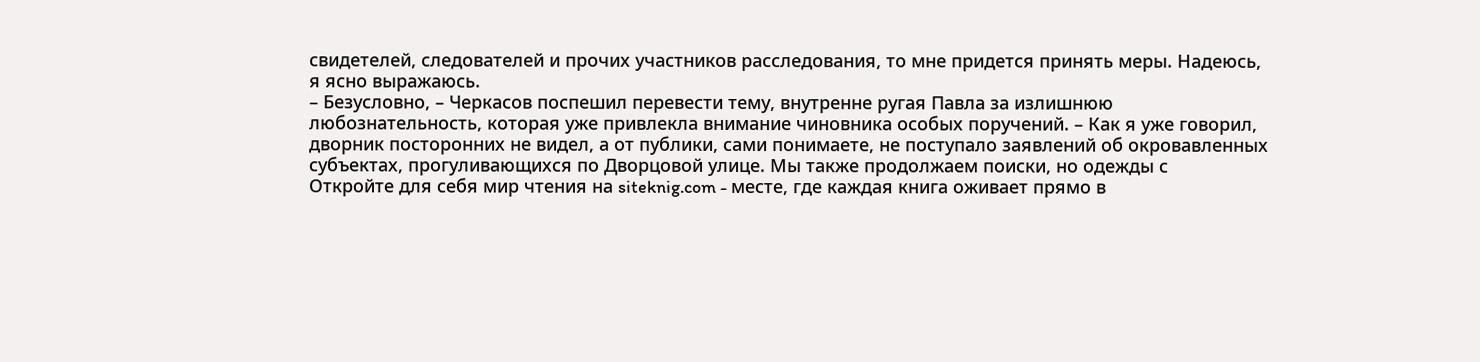свидетелей, следователей и прочих участников расследования, то мне придется принять меры. Надеюсь, я ясно выражаюсь.
– Безусловно, – Черкасов поспешил перевести тему, внутренне ругая Павла за излишнюю любознательность, которая уже привлекла внимание чиновника особых поручений. – Как я уже говорил, дворник посторонних не видел, а от публики, сами понимаете, не поступало заявлений об окровавленных субъектах, прогуливающихся по Дворцовой улице. Мы также продолжаем поиски, но одежды с
Откройте для себя мир чтения на siteknig.com - месте, где каждая книга оживает прямо в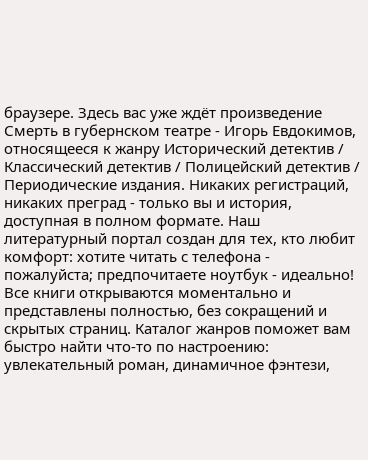браузере. Здесь вас уже ждёт произведение Смерть в губернском театре - Игорь Евдокимов, относящееся к жанру Исторический детектив / Классический детектив / Полицейский детектив / Периодические издания. Никаких регистраций, никаких преград - только вы и история, доступная в полном формате. Наш литературный портал создан для тех, кто любит комфорт: хотите читать с телефона - пожалуйста; предпочитаете ноутбук - идеально! Все книги открываются моментально и представлены полностью, без сокращений и скрытых страниц. Каталог жанров поможет вам быстро найти что-то по настроению: увлекательный роман, динамичное фэнтези,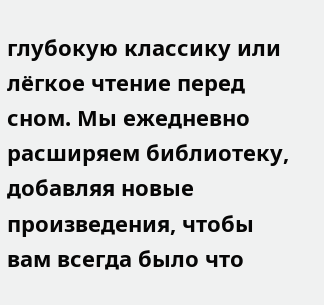глубокую классику или лёгкое чтение перед сном. Мы ежедневно расширяем библиотеку, добавляя новые произведения, чтобы вам всегда было что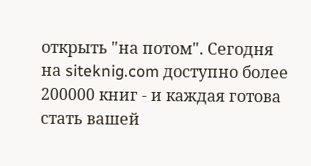открыть "на потом". Сегодня на siteknig.com доступно более 200000 книг - и каждая готова стать вашей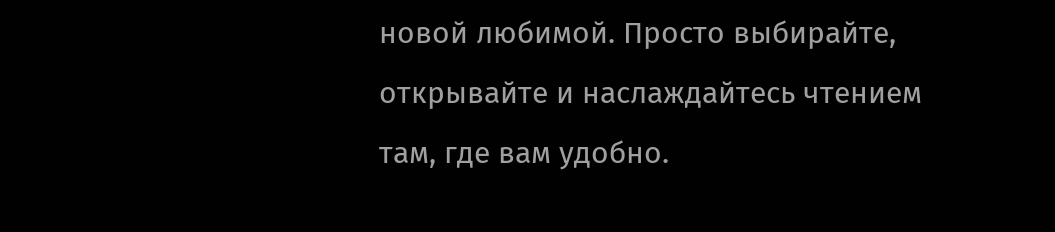новой любимой. Просто выбирайте, открывайте и наслаждайтесь чтением там, где вам удобно.